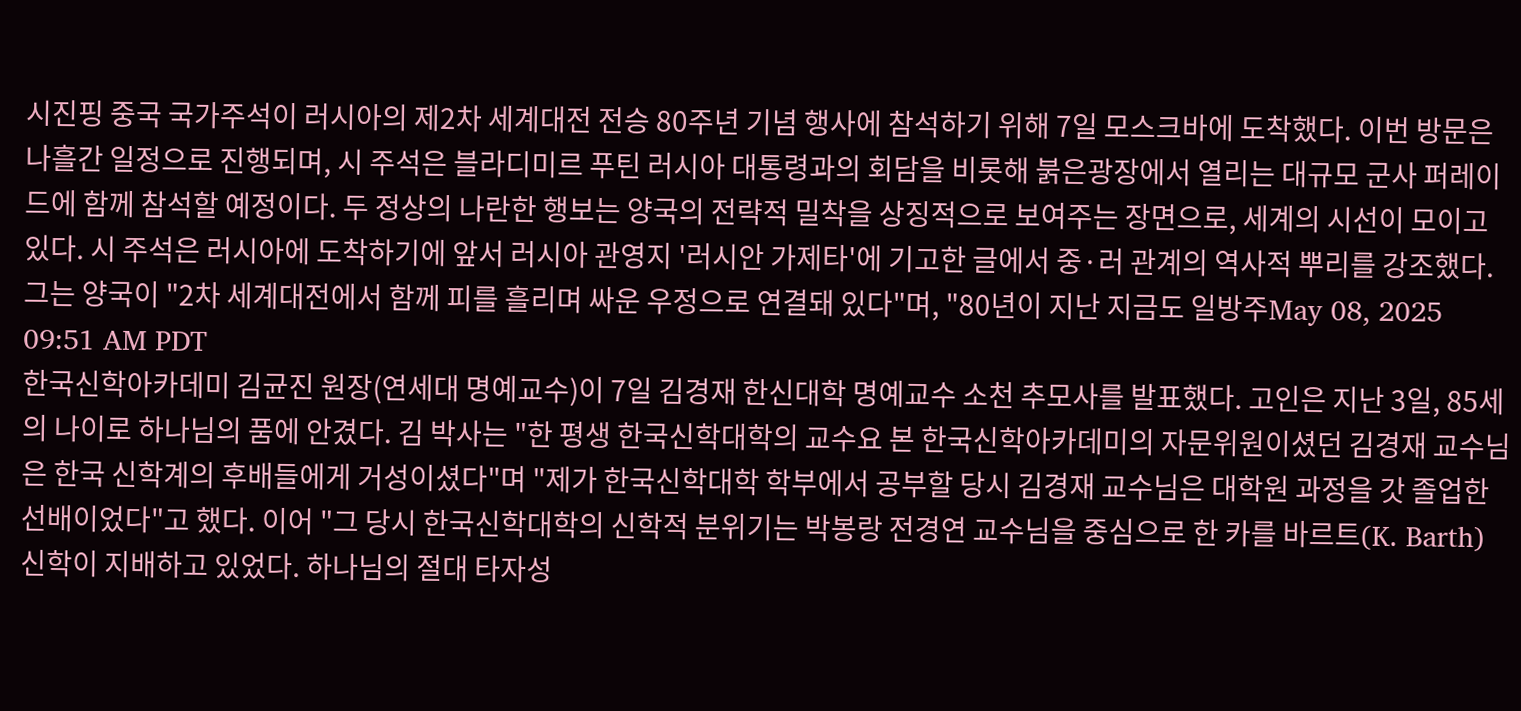시진핑 중국 국가주석이 러시아의 제2차 세계대전 전승 80주년 기념 행사에 참석하기 위해 7일 모스크바에 도착했다. 이번 방문은 나흘간 일정으로 진행되며, 시 주석은 블라디미르 푸틴 러시아 대통령과의 회담을 비롯해 붉은광장에서 열리는 대규모 군사 퍼레이드에 함께 참석할 예정이다. 두 정상의 나란한 행보는 양국의 전략적 밀착을 상징적으로 보여주는 장면으로, 세계의 시선이 모이고 있다. 시 주석은 러시아에 도착하기에 앞서 러시아 관영지 '러시안 가제타'에 기고한 글에서 중·러 관계의 역사적 뿌리를 강조했다. 그는 양국이 "2차 세계대전에서 함께 피를 흘리며 싸운 우정으로 연결돼 있다"며, "80년이 지난 지금도 일방주May 08, 2025 09:51 AM PDT
한국신학아카데미 김균진 원장(연세대 명예교수)이 7일 김경재 한신대학 명예교수 소천 추모사를 발표했다. 고인은 지난 3일, 85세의 나이로 하나님의 품에 안겼다. 김 박사는 "한 평생 한국신학대학의 교수요 본 한국신학아카데미의 자문위원이셨던 김경재 교수님은 한국 신학계의 후배들에게 거성이셨다"며 "제가 한국신학대학 학부에서 공부할 당시 김경재 교수님은 대학원 과정을 갓 졸업한 선배이었다"고 했다. 이어 "그 당시 한국신학대학의 신학적 분위기는 박봉랑 전경연 교수님을 중심으로 한 카를 바르트(K. Barth) 신학이 지배하고 있었다. 하나님의 절대 타자성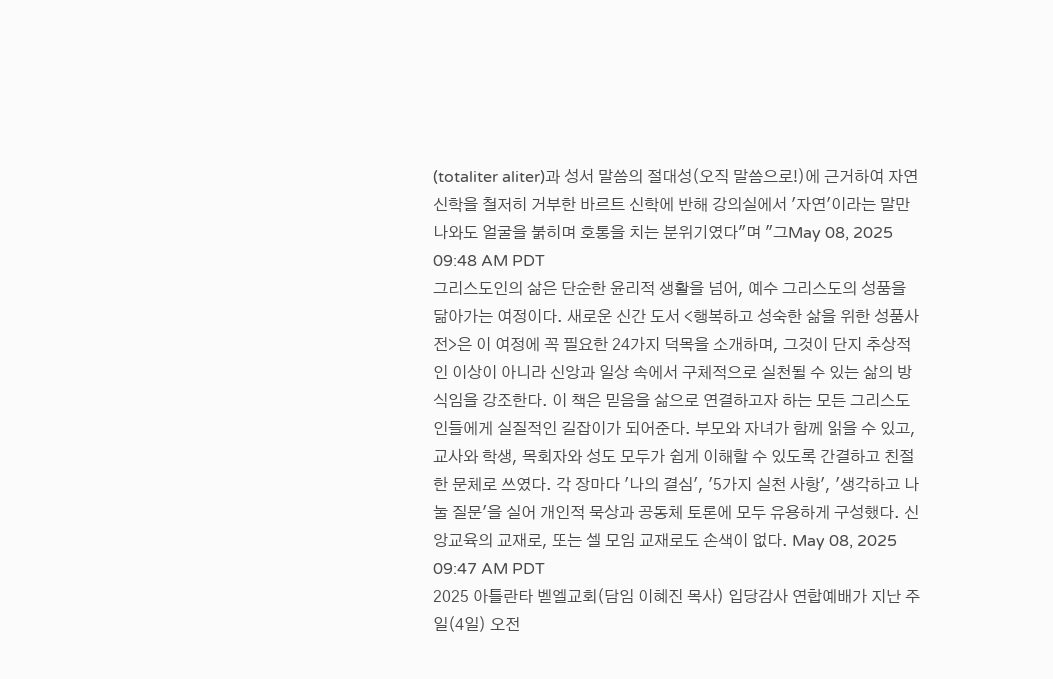(totaliter aliter)과 성서 말씀의 절대성(오직 말씀으로!)에 근거하여 자연신학을 철저히 거부한 바르트 신학에 반해 강의실에서 '자연'이라는 말만 나와도 얼굴을 붉히며 호통을 치는 분위기였다"며 "그May 08, 2025 09:48 AM PDT
그리스도인의 삶은 단순한 윤리적 생활을 넘어, 예수 그리스도의 성품을 닮아가는 여정이다. 새로운 신간 도서 <행복하고 성숙한 삶을 위한 성품사전>은 이 여정에 꼭 필요한 24가지 덕목을 소개하며, 그것이 단지 추상적인 이상이 아니라 신앙과 일상 속에서 구체적으로 실천될 수 있는 삶의 방식임을 강조한다. 이 책은 믿음을 삶으로 연결하고자 하는 모든 그리스도인들에게 실질적인 길잡이가 되어준다. 부모와 자녀가 함께 읽을 수 있고, 교사와 학생, 목회자와 성도 모두가 쉽게 이해할 수 있도록 간결하고 친절한 문체로 쓰였다. 각 장마다 '나의 결심', '5가지 실천 사항', '생각하고 나눌 질문'을 실어 개인적 묵상과 공동체 토론에 모두 유용하게 구성했다. 신앙교육의 교재로, 또는 셀 모임 교재로도 손색이 없다. May 08, 2025 09:47 AM PDT
2025 아틀란타 벧엘교회(담임 이혜진 목사) 입당감사 연합예배가 지난 주일(4일) 오전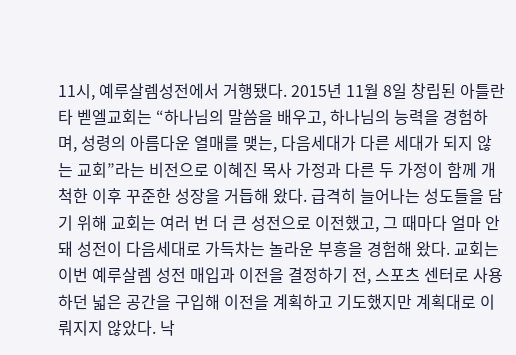11시, 예루살렘성전에서 거행됐다. 2015년 11월 8일 창립된 아틀란타 벧엘교회는 “하나님의 말씀을 배우고, 하나님의 능력을 경험하며, 성령의 아름다운 열매를 맺는, 다음세대가 다른 세대가 되지 않는 교회”라는 비전으로 이혜진 목사 가정과 다른 두 가정이 함께 개척한 이후 꾸준한 성장을 거듭해 왔다. 급격히 늘어나는 성도들을 담기 위해 교회는 여러 번 더 큰 성전으로 이전했고, 그 때마다 얼마 안돼 성전이 다음세대로 가득차는 놀라운 부흥을 경험해 왔다. 교회는 이번 예루살렘 성전 매입과 이전을 결정하기 전, 스포츠 센터로 사용하던 넓은 공간을 구입해 이전을 계획하고 기도했지만 계획대로 이뤄지지 않았다. 낙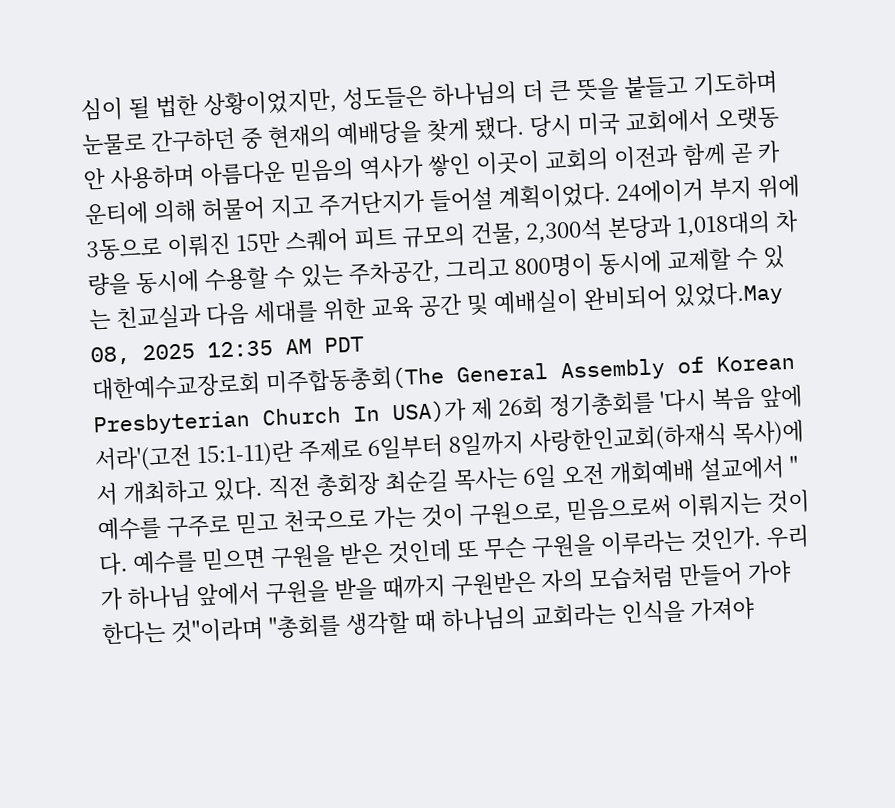심이 될 법한 상황이었지만, 성도들은 하나님의 더 큰 뜻을 붙들고 기도하며 눈물로 간구하던 중 현재의 예배당을 찾게 됐다. 당시 미국 교회에서 오랫동안 사용하며 아름다운 믿음의 역사가 쌓인 이곳이 교회의 이전과 함께 곧 카운티에 의해 허물어 지고 주거단지가 들어설 계획이었다. 24에이거 부지 위에 3동으로 이뤄진 15만 스퀘어 피트 규모의 건물, 2,300석 본당과 1,018대의 차량을 동시에 수용할 수 있는 주차공간, 그리고 800명이 동시에 교제할 수 있는 친교실과 다음 세대를 위한 교육 공간 및 예배실이 완비되어 있었다.May 08, 2025 12:35 AM PDT
대한예수교장로회 미주합동총회(The General Assembly of Korean Presbyterian Church In USA)가 제 26회 정기총회를 '다시 복음 앞에 서라'(고전 15:1-11)란 주제로 6일부터 8일까지 사랑한인교회(하재식 목사)에서 개최하고 있다. 직전 총회장 최순길 목사는 6일 오전 개회예배 설교에서 "예수를 구주로 믿고 천국으로 가는 것이 구원으로, 믿음으로써 이뤄지는 것이다. 예수를 믿으면 구원을 받은 것인데 또 무슨 구원을 이루라는 것인가. 우리가 하나님 앞에서 구원을 받을 때까지 구원받은 자의 모습처럼 만들어 가야 한다는 것"이라며 "총회를 생각할 때 하나님의 교회라는 인식을 가져야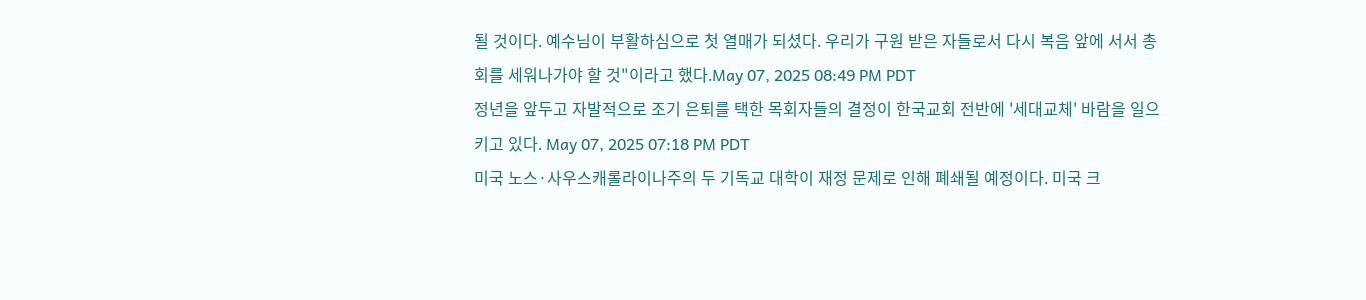될 것이다. 예수님이 부활하심으로 첫 열매가 되셨다. 우리가 구원 받은 자들로서 다시 복음 앞에 서서 총회를 세워나가야 할 것"이라고 했다.May 07, 2025 08:49 PM PDT
정년을 앞두고 자발적으로 조기 은퇴를 택한 목회자들의 결정이 한국교회 전반에 '세대교체' 바람을 일으키고 있다. May 07, 2025 07:18 PM PDT
미국 노스·사우스캐롤라이나주의 두 기독교 대학이 재정 문제로 인해 폐쇄될 예정이다. 미국 크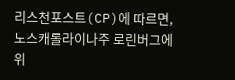리스천포스트(CP)에 따르면, 노스캐롤라이나주 로린버그에 위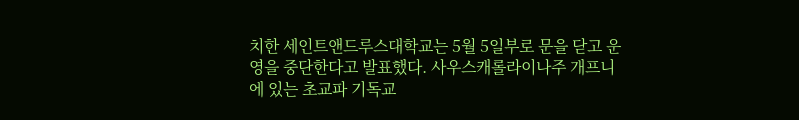치한 세인트앤드루스대학교는 5월 5일부로 문을 닫고 운영을 중단한다고 발표했다. 사우스캐롤라이나주 개프니에 있는 초교파 기독교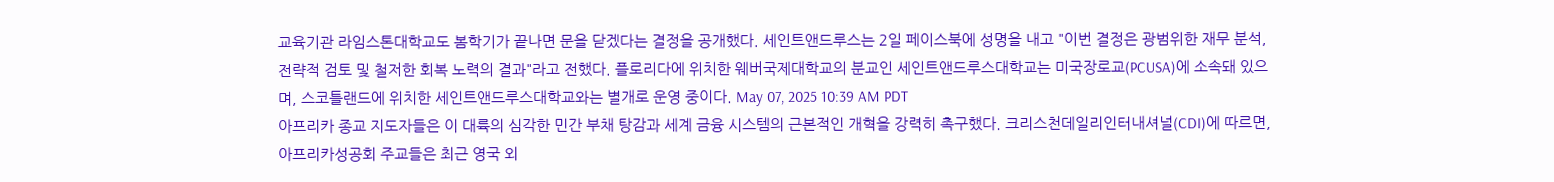교육기관 라임스톤대학교도 봄학기가 끝나면 문을 닫겠다는 결정을 공개했다. 세인트앤드루스는 2일 페이스북에 성명을 내고 "이번 결정은 광범위한 재무 분석, 전략적 검토 및 철저한 회복 노력의 결과"라고 전했다. 플로리다에 위치한 웨버국제대학교의 분교인 세인트앤드루스대학교는 미국장로교(PCUSA)에 소속돼 있으며, 스코틀랜드에 위치한 세인트앤드루스대학교와는 별개로 운영 중이다. May 07, 2025 10:39 AM PDT
아프리카 종교 지도자들은 이 대륙의 심각한 민간 부채 탕감과 세계 금융 시스템의 근본적인 개혁을 강력히 촉구했다. 크리스천데일리인터내셔널(CDI)에 따르면, 아프리카성공회 주교들은 최근 영국 외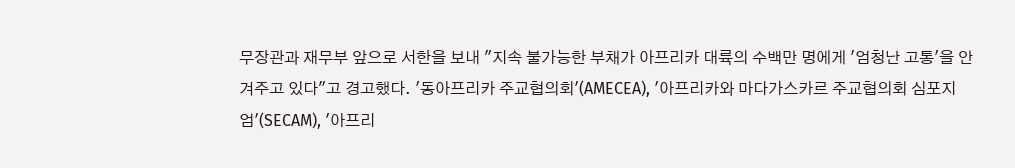무장관과 재무부 앞으로 서한을 보내 "지속 불가능한 부채가 아프리카 대륙의 수백만 명에게 '엄청난 고통'을 안겨주고 있다"고 경고했다. '동아프리카 주교협의회'(AMECEA), '아프리카와 마다가스카르 주교협의회 심포지엄'(SECAM), '아프리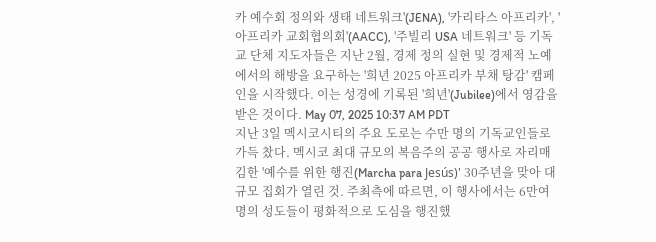카 예수회 정의와 생태 네트워크'(JENA), '카리타스 아프리카', '아프리카 교회협의회'(AACC), '주빌리 USA 네트워크' 등 기독교 단체 지도자들은 지난 2월, 경제 정의 실현 및 경제적 노예에서의 해방을 요구하는 '희년 2025 아프리카 부채 탕감' 캠페인을 시작했다. 이는 성경에 기록된 '희년'(Jubilee)에서 영감을 받은 것이다. May 07, 2025 10:37 AM PDT
지난 3일 멕시코시티의 주요 도로는 수만 명의 기독교인들로 가득 찼다. 멕시코 최대 규모의 복음주의 공공 행사로 자리매김한 '예수를 위한 행진(Marcha para Jesús)' 30주년을 맞아 대규모 집회가 열린 것. 주최측에 따르면, 이 행사에서는 6만여 명의 성도들이 평화적으로 도심을 행진했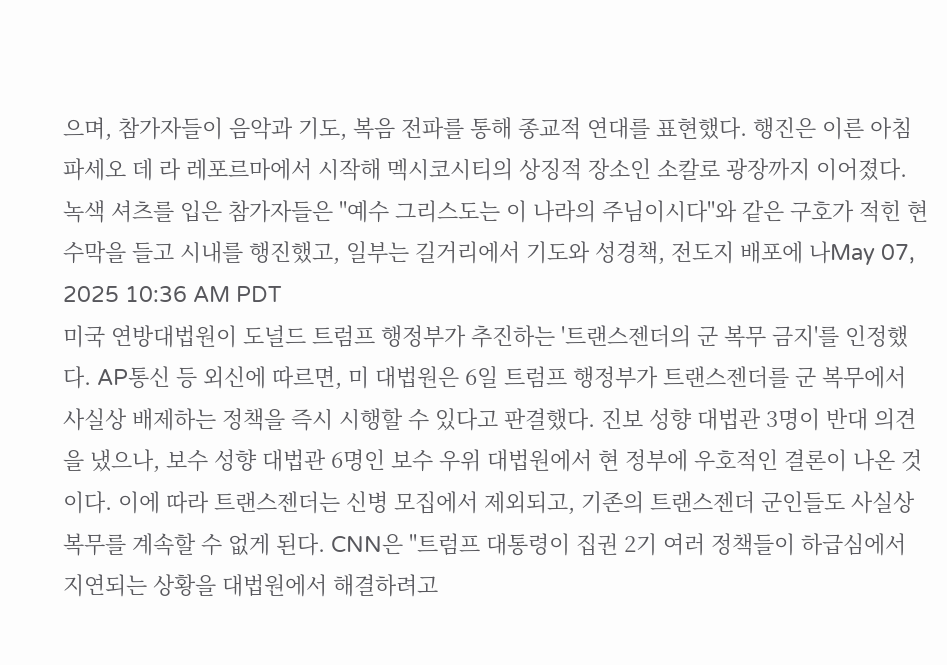으며, 참가자들이 음악과 기도, 복음 전파를 통해 종교적 연대를 표현했다. 행진은 이른 아침 파세오 데 라 레포르마에서 시작해 멕시코시티의 상징적 장소인 소칼로 광장까지 이어졌다. 녹색 셔츠를 입은 참가자들은 "예수 그리스도는 이 나라의 주님이시다"와 같은 구호가 적힌 현수막을 들고 시내를 행진했고, 일부는 길거리에서 기도와 성경책, 전도지 배포에 나May 07, 2025 10:36 AM PDT
미국 연방대법원이 도널드 트럼프 행정부가 추진하는 '트랜스젠더의 군 복무 금지'를 인정했다. AP통신 등 외신에 따르면, 미 대법원은 6일 트럼프 행정부가 트랜스젠더를 군 복무에서 사실상 배제하는 정책을 즉시 시행할 수 있다고 판결했다. 진보 성향 대법관 3명이 반대 의견을 냈으나, 보수 성향 대법관 6명인 보수 우위 대법원에서 현 정부에 우호적인 결론이 나온 것이다. 이에 따라 트랜스젠더는 신병 모집에서 제외되고, 기존의 트랜스젠더 군인들도 사실상 복무를 계속할 수 없게 된다. CNN은 "트럼프 대통령이 집권 2기 여러 정책들이 하급심에서 지연되는 상황을 대법원에서 해결하려고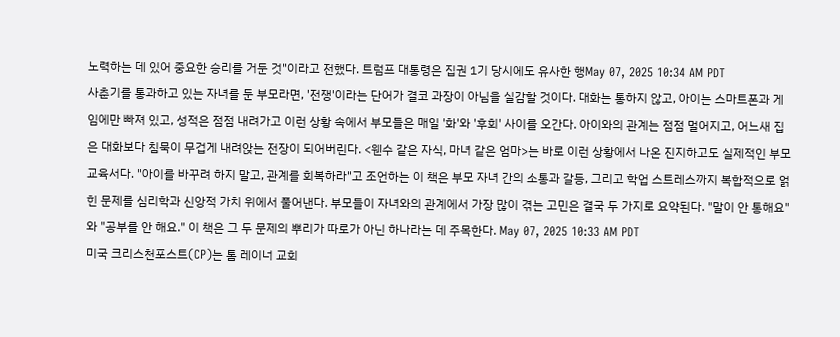노력하는 데 있어 중요한 승리를 거둔 것"이라고 전했다. 트럼프 대통령은 집권 1기 당시에도 유사한 행May 07, 2025 10:34 AM PDT
사춘기를 통과하고 있는 자녀를 둔 부모라면, '전쟁'이라는 단어가 결코 과장이 아님을 실감할 것이다. 대화는 통하지 않고, 아이는 스마트폰과 게임에만 빠져 있고, 성적은 점점 내려가고 이런 상황 속에서 부모들은 매일 '화'와 '후회' 사이를 오간다. 아이와의 관계는 점점 멀어지고, 어느새 집은 대화보다 침묵이 무겁게 내려앉는 전장이 되어버린다. <웬수 같은 자식, 마녀 같은 엄마>는 바로 이런 상황에서 나온 진지하고도 실제적인 부모 교육서다. "아이를 바꾸려 하지 말고, 관계를 회복하라"고 조언하는 이 책은 부모 자녀 간의 소통과 갈등, 그리고 학업 스트레스까지 복합적으로 얽힌 문제를 심리학과 신앙적 가치 위에서 풀어낸다. 부모들이 자녀와의 관계에서 가장 많이 겪는 고민은 결국 두 가지로 요약된다. "말이 안 통해요"와 "공부를 안 해요." 이 책은 그 두 문제의 뿌리가 따로가 아닌 하나라는 데 주목한다. May 07, 2025 10:33 AM PDT
미국 크리스천포스트(CP)는 톰 레이너 교회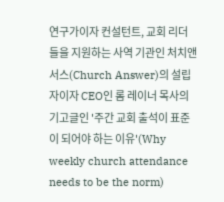연구가이자 컨설턴트, 교회 리더들을 지원하는 사역 기관인 처치앤서스(Church Answer)의 설립자이자 CEO인 롬 레이너 목사의 기고글인 '주간 교회 출석이 표준이 되어야 하는 이유'(Why weekly church attendance needs to be the norm)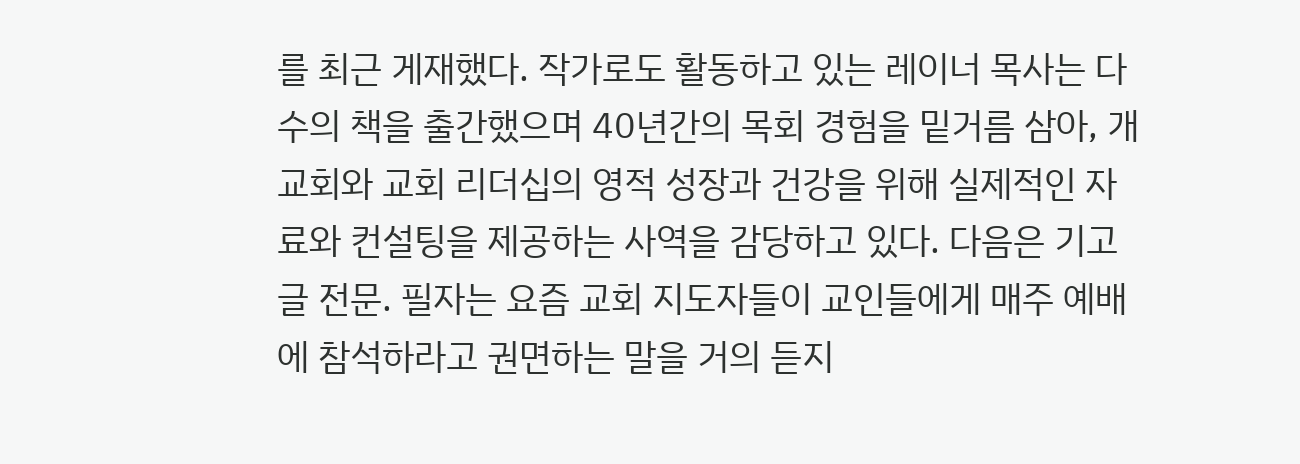를 최근 게재했다. 작가로도 활동하고 있는 레이너 목사는 다수의 책을 출간했으며 40년간의 목회 경험을 밑거름 삼아, 개교회와 교회 리더십의 영적 성장과 건강을 위해 실제적인 자료와 컨설팅을 제공하는 사역을 감당하고 있다. 다음은 기고글 전문. 필자는 요즘 교회 지도자들이 교인들에게 매주 예배에 참석하라고 권면하는 말을 거의 듣지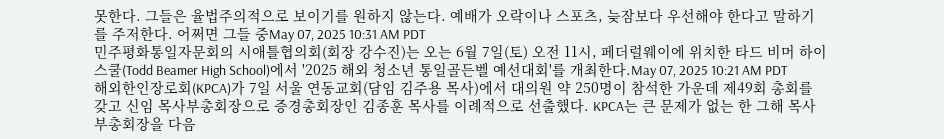못한다. 그들은 율법주의적으로 보이기를 원하지 않는다. 예배가 오락이나 스포츠, 늦잠보다 우선해야 한다고 말하기를 주저한다. 어쩌면 그들 중May 07, 2025 10:31 AM PDT
민주평화통일자문회의 시애틀협의회(회장 강수진)는 오는 6월 7일(토) 오전 11시, 페더럴웨이에 위치한 타드 비머 하이스쿨(Todd Beamer High School)에서 '2025 해외 청소년 통일골든벨 예선대회'를 개최한다.May 07, 2025 10:21 AM PDT
해외한인장로회(KPCA)가 7일 서울 연동교회(담임 김주용 목사)에서 대의원 약 250명이 참석한 가운데 제49회 총회를 갖고 신임 목사부총회장으로 증경총회장인 김종훈 목사를 이례적으로 선출했다. KPCA는 큰 문제가 없는 한 그해 목사부총회장을 다음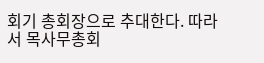회기 총회장으로 추대한다. 따라서 목사무총회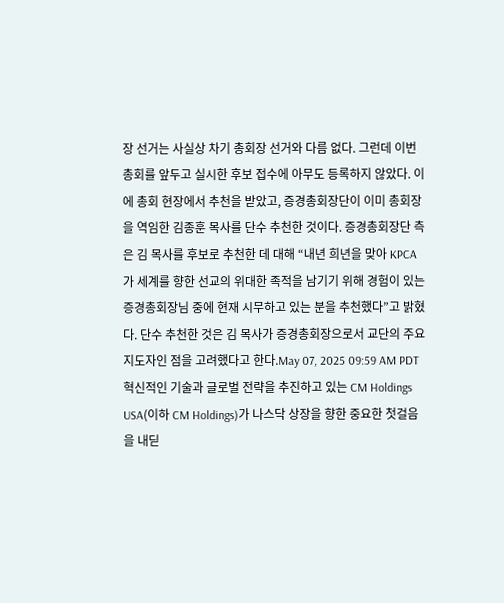장 선거는 사실상 차기 총회장 선거와 다름 없다. 그런데 이번 총회를 앞두고 실시한 후보 접수에 아무도 등록하지 않았다. 이에 총회 현장에서 추천을 받았고, 증경총회장단이 이미 총회장을 역임한 김종훈 목사를 단수 추천한 것이다. 증경총회장단 측은 김 목사를 후보로 추천한 데 대해 “내년 희년을 맞아 KPCA가 세계를 향한 선교의 위대한 족적을 남기기 위해 경험이 있는 증경총회장님 중에 현재 시무하고 있는 분을 추천했다”고 밝혔다. 단수 추천한 것은 김 목사가 증경총회장으로서 교단의 주요 지도자인 점을 고려했다고 한다.May 07, 2025 09:59 AM PDT
혁신적인 기술과 글로벌 전략을 추진하고 있는 CM Holdings USA(이하 CM Holdings)가 나스닥 상장을 향한 중요한 첫걸음을 내딛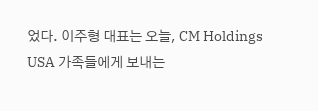었다. 이주형 대표는 오늘, CM Holdings USA 가족들에게 보내는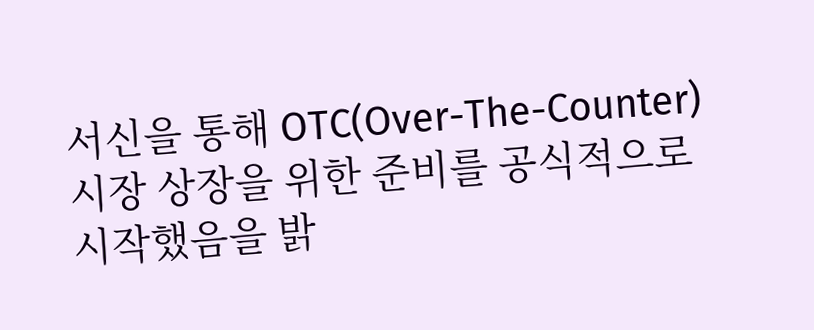서신을 통해 OTC(Over-The-Counter) 시장 상장을 위한 준비를 공식적으로 시작했음을 밝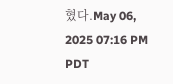혔다.May 06, 2025 07:16 PM PDT